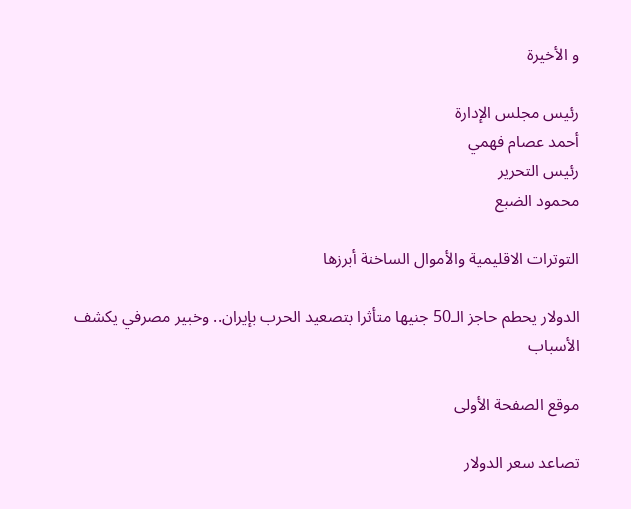و الأخيرة

رئيس مجلس الإدارة
أحمد عصام فهمي
رئيس التحرير
محمود الضبع

التوترات الاقليمية والأموال الساخنة أبرزها

الدولار يحطم حاجز الـ50 جنيها متأثرا بتصعيد الحرب بإيران.. وخبير مصرفي يكشف الأسباب

موقع الصفحة الأولى

تصاعد سعر الدولار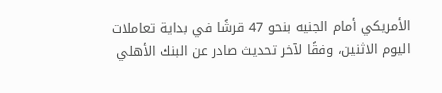الأمريكي أمام الجنيه بنحو 47 قرشًا في بداية تعاملات اليوم الاثنين، وفقًا لآخر تحديث صادر عن البنك الأهلي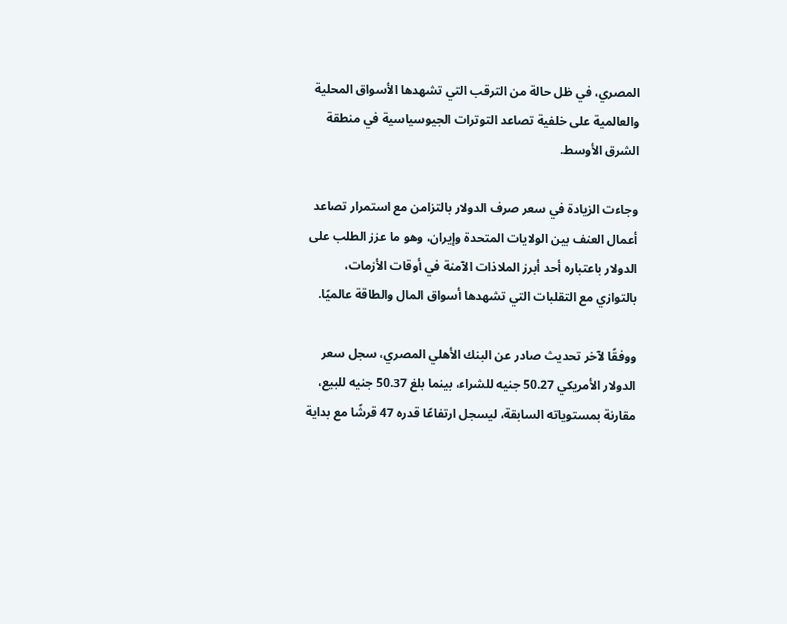المصري، في ظل حالة من الترقب التي تشهدها الأسواق المحلية والعالمية على خلفية تصاعد التوترات الجيوسياسية في منطقة الشرق الأوسط.

وجاءت الزيادة في سعر صرف الدولار بالتزامن مع استمرار تصاعد أعمال العنف بين الولايات المتحدة وإيران، وهو ما عزز الطلب على الدولار باعتباره أحد أبرز الملاذات الآمنة في أوقات الأزمات، بالتوازي مع التقلبات التي تشهدها أسواق المال والطاقة عالميًا.

ووفقًا لآخر تحديث صادر عن البنك الأهلي المصري، سجل سعر الدولار الأمريكي 50.27 جنيه للشراء، بينما بلغ 50.37 جنيه للبيع، مقارنة بمستوياته السابقة، ليسجل ارتفاعًا قدره 47 قرشًا مع بداية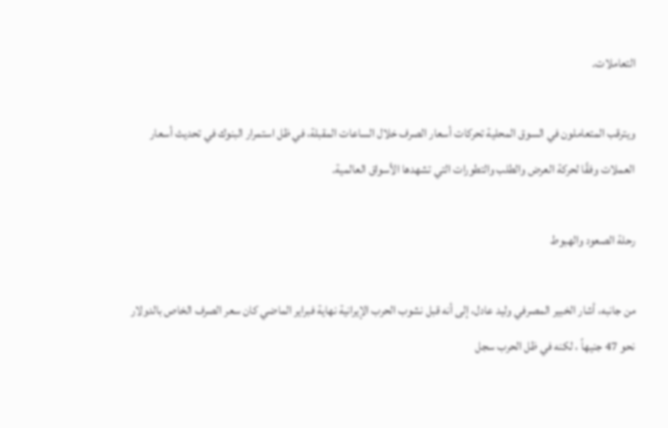التعاملات.

ويترقب المتعاملون في السوق المحلية تحركات أسعار الصرف خلال الساعات المقبلة، في ظل استمرار البنوك في تحديث أسعار العملات وفقًا لحركة العرض والطلب والتطورات التي تشهدها الأسواق العالمية.

رحلة الصعود والهبوط

من جانبه، أشار الخبير المصرفي وليد عادل، إلى أنه قبل نشوب الحرب الإيرانية نهاية فبراير الماضي كان سعر الصرف الخاص بالدولار نحو 47 جنيهاً ، لكنه في ظل الحرب سجل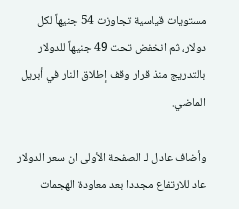مستويات قياسية تجاوزت 54 جنيهاً لكل دولار، ثم انخفض تحت 49 جنيهاً للدولار بالتدريج منذ قرار وقف إطلاق النار في أبريل الماضي.

وأضاف عادل لـ الصفحة الأولى ان سعر الدولار عاد للارتفاع مجددا بعد معاودة الهجمات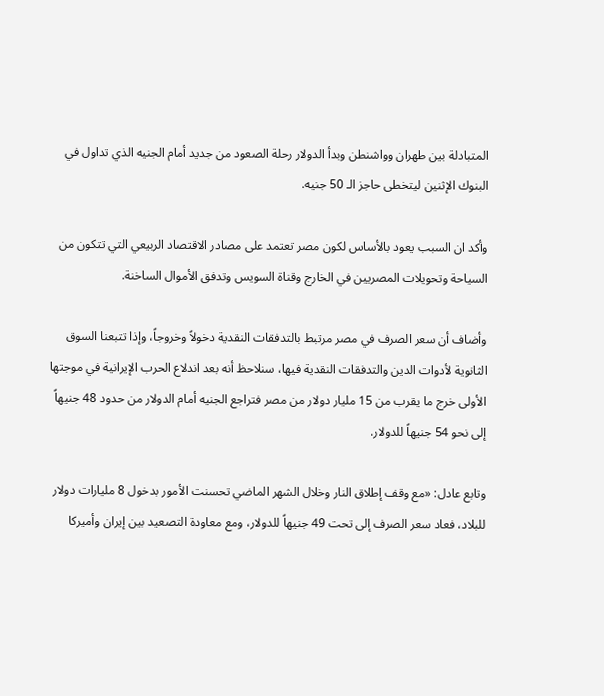المتبادلة بين طهران وواشنطن وبدأ الدولار رحلة الصعود من جديد أمام الجنيه الذي تداول في البنوك الإثنين ليتخطى حاجز الـ 50 جنيه.

وأكد ان السبب يعود بالأساس لكون مصر تعتمد على مصادر الاقتصاد الربيعي التي تتكون من السياحة وتحويلات المصريين في الخارج وقناة السويس وتدفق الأموال الساخنة.

وأضاف أن سعر الصرف في مصر مرتبط بالتدفقات النقدية دخولاً وخروجاً، وإذا تتبعنا السوق الثانوية لأدوات الدين والتدفقات النقدية فيها، سنلاحظ أنه بعد اندلاع الحرب الإيرانية في موجتها الأولى خرج ما يقرب من 15 مليار دولار من مصر فتراجع الجنيه أمام الدولار من حدود 48 جنيهاً إلى نحو 54 جنيهاً للدولار.

وتابع عادل: «مع وقف إطلاق النار وخلال الشهر الماضي تحسنت الأمور بدخول 8 مليارات دولار للبلاد، فعاد سعر الصرف إلى تحت 49 جنيهاً للدولار، ومع معاودة التصعيد بين إيران وأميركا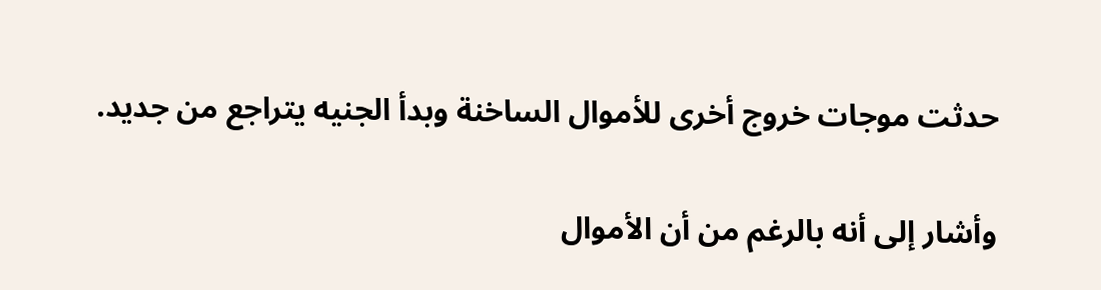حدثت موجات خروج أخرى للأموال الساخنة وبدأ الجنيه يتراجع من جديد.

وأشار إلى أنه بالرغم من أن الأموال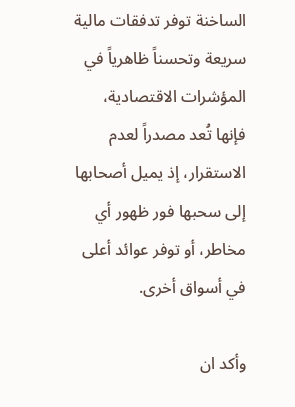الساخنة توفر تدفقات مالية سريعة وتحسناً ظاهرياً في المؤشرات الاقتصادية، فإنها تُعد مصدراً لعدم الاستقرار، إذ يميل أصحابها إلى سحبها فور ظهور أي مخاطر، أو توفر عوائد أعلى في أسواق أخرى.

وأكد ان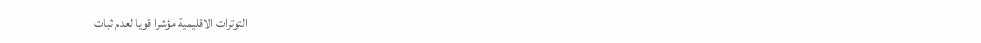التوترات الاقليمية مؤشرا قويا لعدم ثبات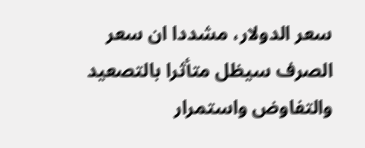سعر الدولار، مشددا ان سعر الصرف سيظل متأثرا بالتصعيد والتفاوض واستمرار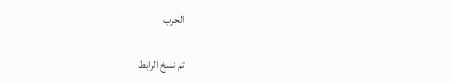الحرب

تم نسخ الرابط